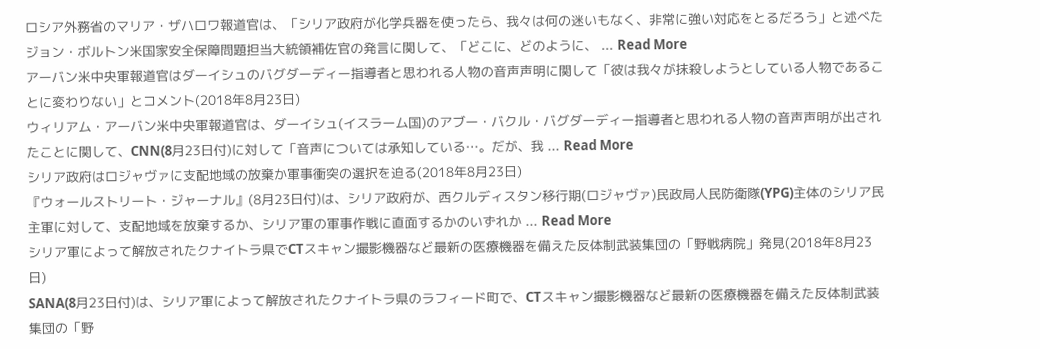ロシア外務省のマリア・ザハロワ報道官は、「シリア政府が化学兵器を使ったら、我々は何の迷いもなく、非常に強い対応をとるだろう」と述べたジョン・ボルトン米国家安全保障問題担当大統領補佐官の発言に関して、「どこに、どのように、 ... Read More
アーバン米中央軍報道官はダーイシュのバグダーディー指導者と思われる人物の音声声明に関して「彼は我々が抹殺しようとしている人物であることに変わりない」とコメント(2018年8月23日)
ウィリアム・アーバン米中央軍報道官は、ダーイシュ(イスラーム国)のアブー・バクル・バグダーディー指導者と思われる人物の音声声明が出されたことに関して、CNN(8月23日付)に対して「音声については承知している…。だが、我 ... Read More
シリア政府はロジャヴァに支配地域の放棄か軍事衝突の選択を迫る(2018年8月23日)
『ウォールストリート・ジャーナル』(8月23日付)は、シリア政府が、西クルディスタン移行期(ロジャヴァ)民政局人民防衛隊(YPG)主体のシリア民主軍に対して、支配地域を放棄するか、シリア軍の軍事作戦に直面するかのいずれか ... Read More
シリア軍によって解放されたクナイトラ県でCTスキャン撮影機器など最新の医療機器を備えた反体制武装集団の「野戦病院」発見(2018年8月23日)
SANA(8月23日付)は、シリア軍によって解放されたクナイトラ県のラフィード町で、CTスキャン撮影機器など最新の医療機器を備えた反体制武装集団の「野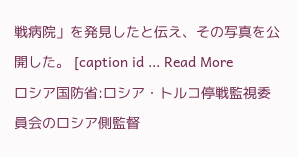戦病院」を発見したと伝え、その写真を公開した。 [caption id ... Read More
ロシア国防省:ロシア・トルコ停戦監視委員会のロシア側監督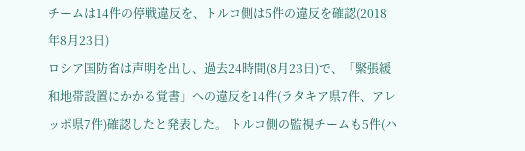チームは14件の停戦違反を、トルコ側は5件の違反を確認(2018年8月23日)
ロシア国防省は声明を出し、過去24時間(8月23日)で、「緊張緩和地帯設置にかかる覚書」への違反を14件(ラタキア県7件、アレッポ県7件)確認したと発表した。 トルコ側の監視チームも5件(ハ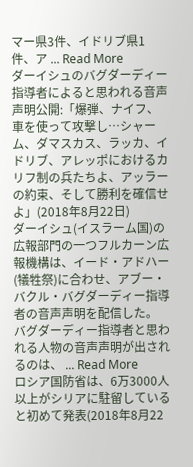マー県3件、イドリブ県1件、ア ... Read More
ダーイシュのバグダーディー指導者によると思われる音声声明公開:「爆弾、ナイフ、車を使って攻撃し…シャーム、ダマスカス、ラッカ、イドリブ、アレッポにおけるカリフ制の兵たちよ、アッラーの約束、そして勝利を確信せよ」(2018年8月22日)
ダーイシュ(イスラーム国)の広報部門の一つフルカーン広報機構は、イード・アドハー(犠牲祭)に合わせ、アブー・バクル・バグダーディー指導者の音声声明を配信した。 バグダーディー指導者と思われる人物の音声声明が出されるのは、 ... Read More
ロシア国防省は、6万3000人以上がシリアに駐留していると初めて発表(2018年8月22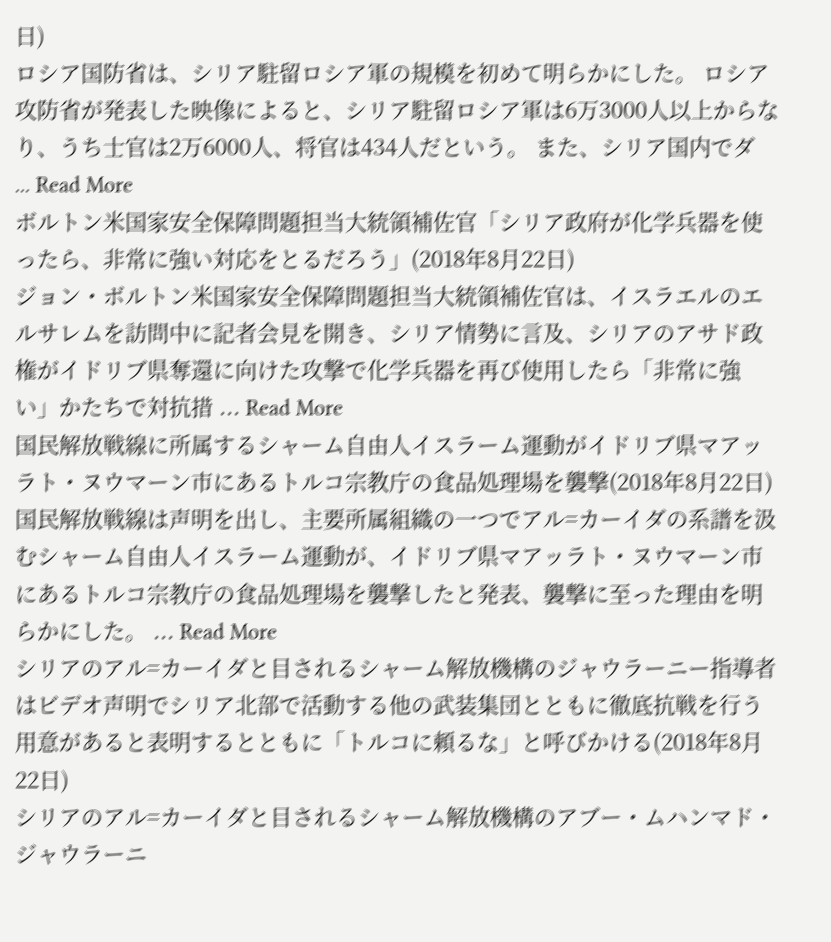日)
ロシア国防省は、シリア駐留ロシア軍の規模を初めて明らかにした。 ロシア攻防省が発表した映像によると、シリア駐留ロシア軍は6万3000人以上からなり、うち士官は2万6000人、将官は434人だという。 また、シリア国内でダ ... Read More
ボルトン米国家安全保障問題担当大統領補佐官「シリア政府が化学兵器を使ったら、非常に強い対応をとるだろう」(2018年8月22日)
ジョン・ボルトン米国家安全保障問題担当大統領補佐官は、イスラエルのエルサレムを訪問中に記者会見を開き、シリア情勢に言及、シリアのアサド政権がイドリブ県奪還に向けた攻撃で化学兵器を再び使用したら「非常に強い」かたちで対抗措 ... Read More
国民解放戦線に所属するシャーム自由人イスラーム運動がイドリブ県マアッラト・ヌウマーン市にあるトルコ宗教庁の食品処理場を襲撃(2018年8月22日)
国民解放戦線は声明を出し、主要所属組織の一つでアル=カーイダの系譜を汲むシャーム自由人イスラーム運動が、イドリブ県マアッラト・ヌウマーン市にあるトルコ宗教庁の食品処理場を襲撃したと発表、襲撃に至った理由を明らかにした。 ... Read More
シリアのアル=カーイダと目されるシャーム解放機構のジャウラーニー指導者はビデオ声明でシリア北部で活動する他の武装集団とともに徹底抗戦を行う用意があると表明するとともに「トルコに頼るな」と呼びかける(2018年8月22日)
シリアのアル=カーイダと目されるシャーム解放機構のアブー・ムハンマド・ジャウラーニ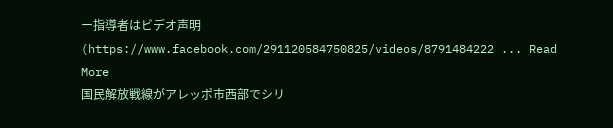ー指導者はビデオ声明(https://www.facebook.com/291120584750825/videos/8791484222 ... Read More
国民解放戦線がアレッポ市西部でシリ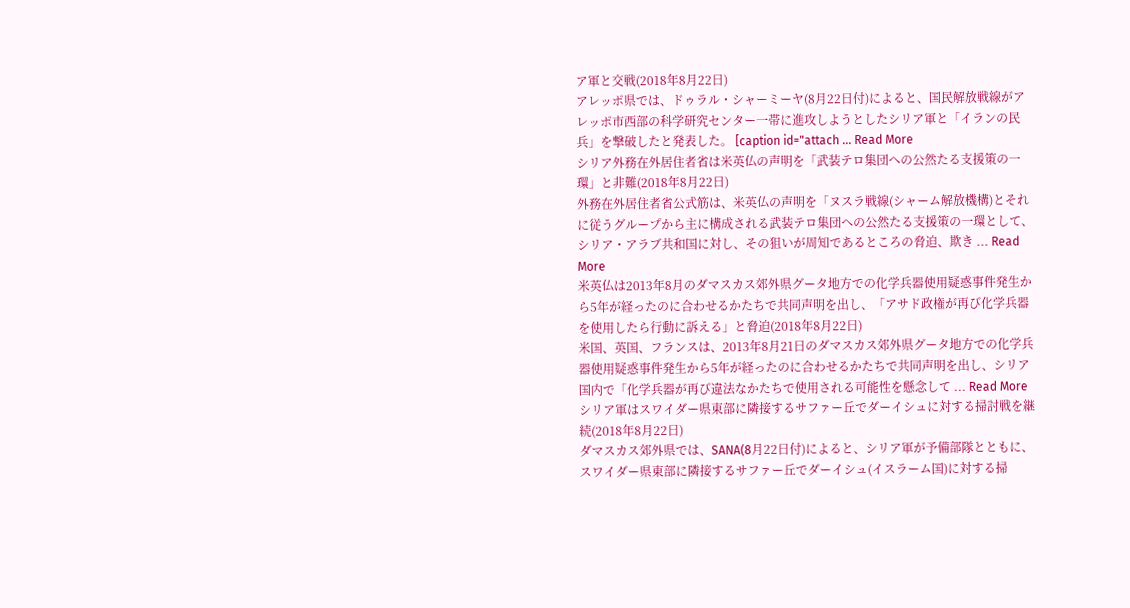ア軍と交戦(2018年8月22日)
アレッポ県では、ドゥラル・シャーミーヤ(8月22日付)によると、国民解放戦線がアレッポ市西部の科学研究センター一帯に進攻しようとしたシリア軍と「イランの民兵」を撃破したと発表した。 [caption id="attach ... Read More
シリア外務在外居住者省は米英仏の声明を「武装テロ集団への公然たる支援策の一環」と非難(2018年8月22日)
外務在外居住者省公式筋は、米英仏の声明を「ヌスラ戦線(シャーム解放機構)とそれに従うグループから主に構成される武装テロ集団への公然たる支援策の一環として、シリア・アラブ共和国に対し、その狙いが周知であるところの脅迫、欺き ... Read More
米英仏は2013年8月のダマスカス郊外県グータ地方での化学兵器使用疑惑事件発生から5年が経ったのに合わせるかたちで共同声明を出し、「アサド政権が再び化学兵器を使用したら行動に訴える」と脅迫(2018年8月22日)
米国、英国、フランスは、2013年8月21日のダマスカス郊外県グータ地方での化学兵器使用疑惑事件発生から5年が経ったのに合わせるかたちで共同声明を出し、シリア国内で「化学兵器が再び違法なかたちで使用される可能性を懸念して ... Read More
シリア軍はスワイダー県東部に隣接するサファー丘でダーイシュに対する掃討戦を継続(2018年8月22日)
ダマスカス郊外県では、SANA(8月22日付)によると、シリア軍が予備部隊とともに、スワイダー県東部に隣接するサファー丘でダーイシュ(イスラーム国)に対する掃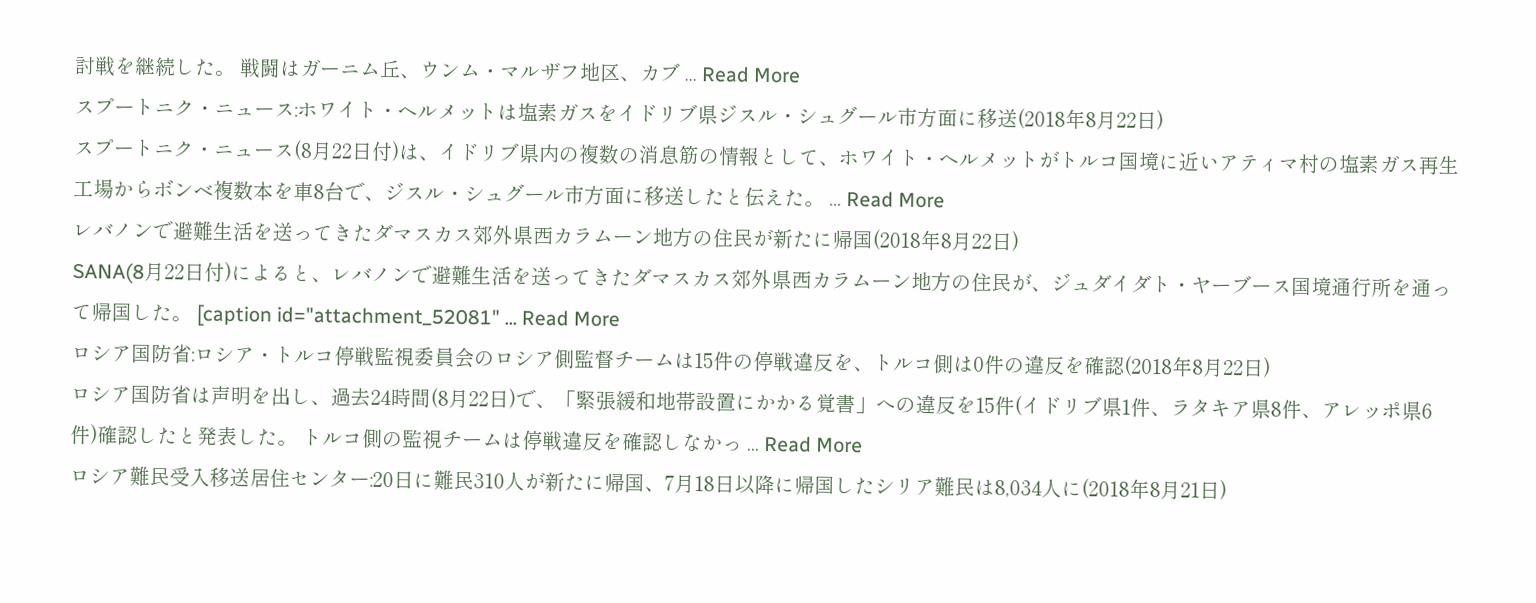討戦を継続した。 戦闘はガーニム丘、ウンム・マルザフ地区、カブ ... Read More
スプートニク・ニュース:ホワイト・ヘルメットは塩素ガスをイドリブ県ジスル・シュグール市方面に移送(2018年8月22日)
スプートニク・ニュース(8月22日付)は、イドリブ県内の複数の消息筋の情報として、ホワイト・ヘルメットがトルコ国境に近いアティマ村の塩素ガス再生工場からボンベ複数本を車8台で、ジスル・シュグール市方面に移送したと伝えた。 ... Read More
レバノンで避難生活を送ってきたダマスカス郊外県西カラムーン地方の住民が新たに帰国(2018年8月22日)
SANA(8月22日付)によると、レバノンで避難生活を送ってきたダマスカス郊外県西カラムーン地方の住民が、ジュダイダト・ヤーブース国境通行所を通って帰国した。 [caption id="attachment_52081" ... Read More
ロシア国防省:ロシア・トルコ停戦監視委員会のロシア側監督チームは15件の停戦違反を、トルコ側は0件の違反を確認(2018年8月22日)
ロシア国防省は声明を出し、過去24時間(8月22日)で、「緊張緩和地帯設置にかかる覚書」への違反を15件(イドリブ県1件、ラタキア県8件、アレッポ県6件)確認したと発表した。 トルコ側の監視チームは停戦違反を確認しなかっ ... Read More
ロシア難民受入移送居住センター:20日に難民310人が新たに帰国、7月18日以降に帰国したシリア難民は8,034人に(2018年8月21日)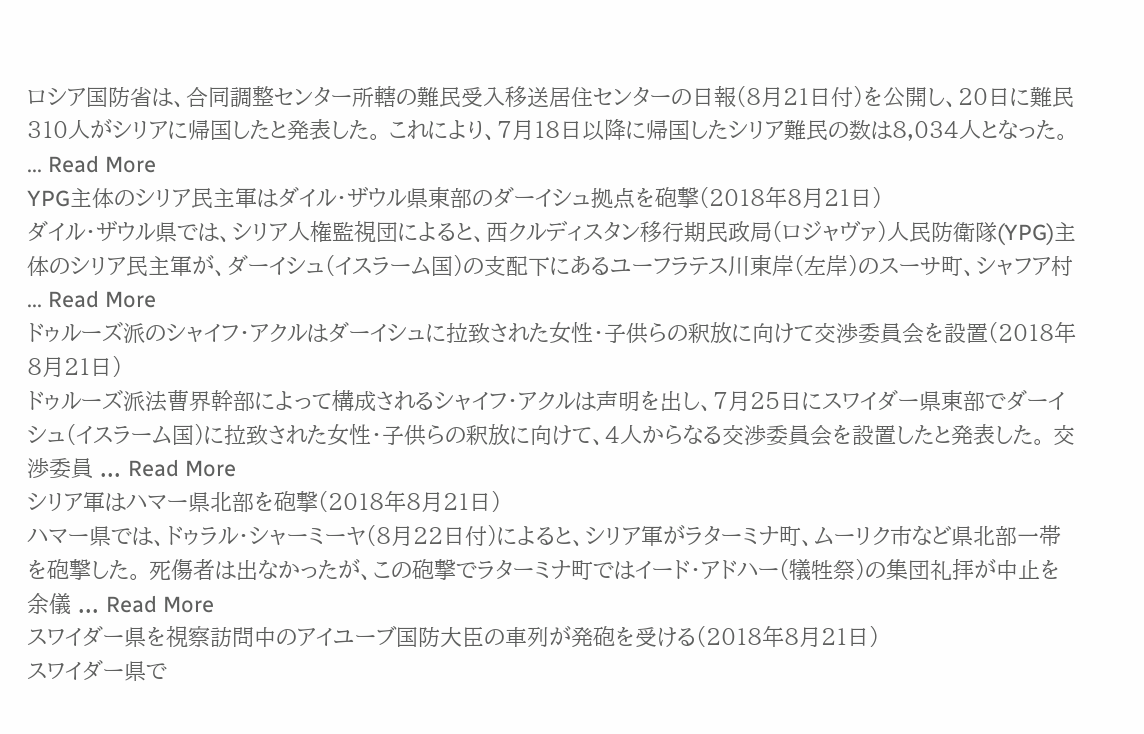ロシア国防省は、合同調整センター所轄の難民受入移送居住センターの日報(8月21日付)を公開し、20日に難民310人がシリアに帰国したと発表した。 これにより、7月18日以降に帰国したシリア難民の数は8,034人となった。 ... Read More
YPG主体のシリア民主軍はダイル・ザウル県東部のダーイシュ拠点を砲撃(2018年8月21日)
ダイル・ザウル県では、シリア人権監視団によると、西クルディスタン移行期民政局(ロジャヴァ)人民防衛隊(YPG)主体のシリア民主軍が、ダーイシュ(イスラーム国)の支配下にあるユーフラテス川東岸(左岸)のスーサ町、シャフア村 ... Read More
ドゥルーズ派のシャイフ・アクルはダーイシュに拉致された女性・子供らの釈放に向けて交渉委員会を設置(2018年8月21日)
ドゥルーズ派法曹界幹部によって構成されるシャイフ・アクルは声明を出し、7月25日にスワイダー県東部でダーイシュ(イスラーム国)に拉致された女性・子供らの釈放に向けて、4人からなる交渉委員会を設置したと発表した。 交渉委員 ... Read More
シリア軍はハマー県北部を砲撃(2018年8月21日)
ハマー県では、ドゥラル・シャーミーヤ(8月22日付)によると、シリア軍がラターミナ町、ムーリク市など県北部一帯を砲撃した。 死傷者は出なかったが、この砲撃でラターミナ町ではイード・アドハー(犠牲祭)の集団礼拝が中止を余儀 ... Read More
スワイダー県を視察訪問中のアイユーブ国防大臣の車列が発砲を受ける(2018年8月21日)
スワイダー県で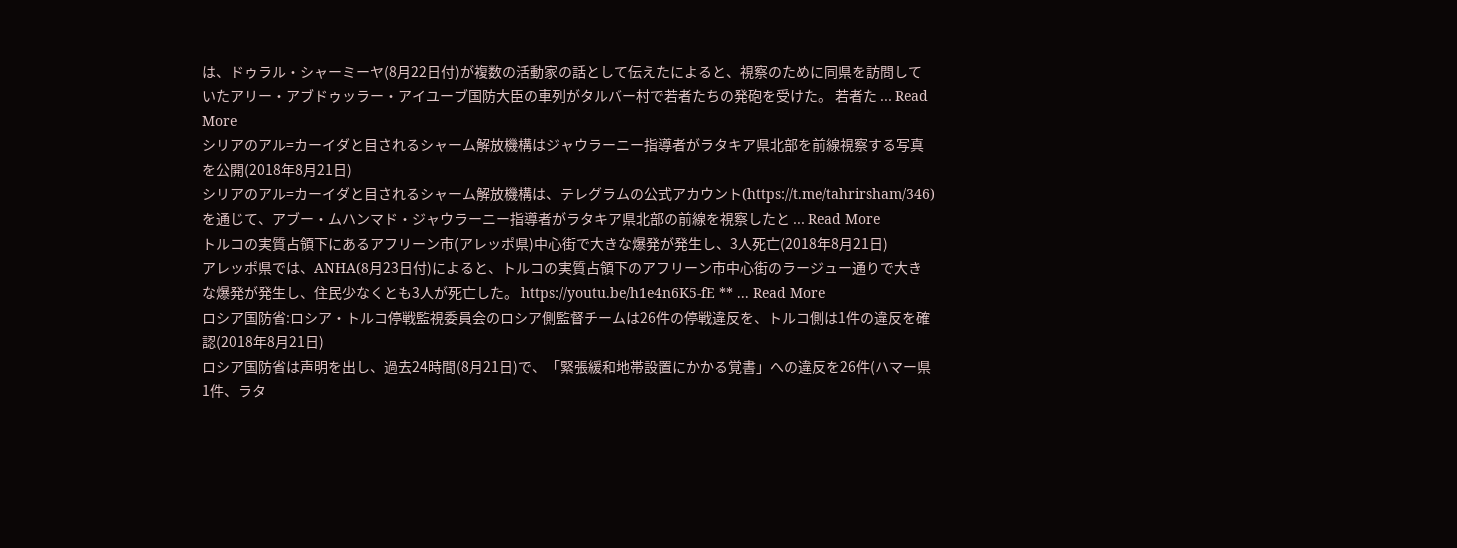は、ドゥラル・シャーミーヤ(8月22日付)が複数の活動家の話として伝えたによると、視察のために同県を訪問していたアリー・アブドゥッラー・アイユーブ国防大臣の車列がタルバー村で若者たちの発砲を受けた。 若者た ... Read More
シリアのアル=カーイダと目されるシャーム解放機構はジャウラーニー指導者がラタキア県北部を前線視察する写真を公開(2018年8月21日)
シリアのアル=カーイダと目されるシャーム解放機構は、テレグラムの公式アカウント(https://t.me/tahrirsham/346)を通じて、アブー・ムハンマド・ジャウラーニー指導者がラタキア県北部の前線を視察したと ... Read More
トルコの実質占領下にあるアフリーン市(アレッポ県)中心街で大きな爆発が発生し、3人死亡(2018年8月21日)
アレッポ県では、ANHA(8月23日付)によると、トルコの実質占領下のアフリーン市中心街のラージュー通りで大きな爆発が発生し、住民少なくとも3人が死亡した。 https://youtu.be/h1e4n6K5-fE ** ... Read More
ロシア国防省:ロシア・トルコ停戦監視委員会のロシア側監督チームは26件の停戦違反を、トルコ側は1件の違反を確認(2018年8月21日)
ロシア国防省は声明を出し、過去24時間(8月21日)で、「緊張緩和地帯設置にかかる覚書」への違反を26件(ハマー県1件、ラタ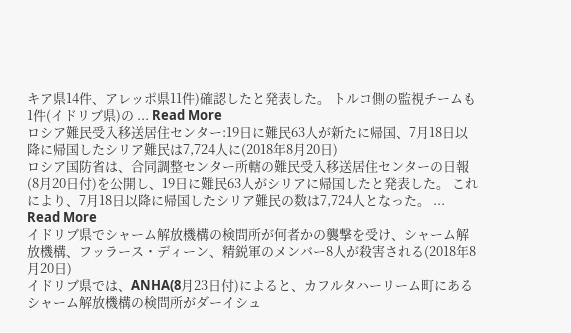キア県14件、アレッポ県11件)確認したと発表した。 トルコ側の監視チームも1件(イドリブ県)の ... Read More
ロシア難民受入移送居住センター:19日に難民63人が新たに帰国、7月18日以降に帰国したシリア難民は7,724人に(2018年8月20日)
ロシア国防省は、合同調整センター所轄の難民受入移送居住センターの日報(8月20日付)を公開し、19日に難民63人がシリアに帰国したと発表した。 これにより、7月18日以降に帰国したシリア難民の数は7,724人となった。 ... Read More
イドリブ県でシャーム解放機構の検問所が何者かの襲撃を受け、シャーム解放機構、フッラース・ディーン、精鋭軍のメンバー8人が殺害される(2018年8月20日)
イドリブ県では、ANHA(8月23日付)によると、カフルタハーリーム町にあるシャーム解放機構の検問所がダーイシュ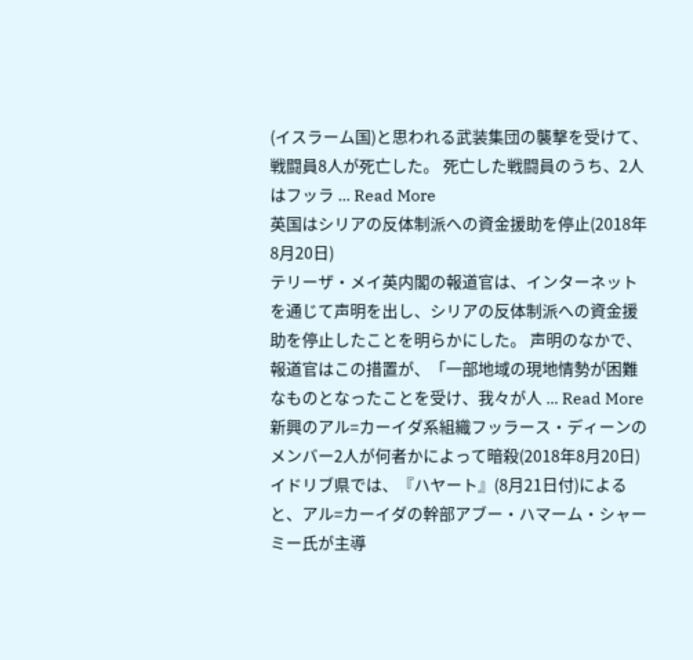(イスラーム国)と思われる武装集団の襲撃を受けて、戦闘員8人が死亡した。 死亡した戦闘員のうち、2人はフッラ ... Read More
英国はシリアの反体制派への資金援助を停止(2018年8月20日)
テリーザ・メイ英内閣の報道官は、インターネットを通じて声明を出し、シリアの反体制派への資金援助を停止したことを明らかにした。 声明のなかで、報道官はこの措置が、「一部地域の現地情勢が困難なものとなったことを受け、我々が人 ... Read More
新興のアル=カーイダ系組織フッラース・ディーンのメンバー2人が何者かによって暗殺(2018年8月20日)
イドリブ県では、『ハヤート』(8月21日付)によると、アル=カーイダの幹部アブー・ハマーム・シャーミー氏が主導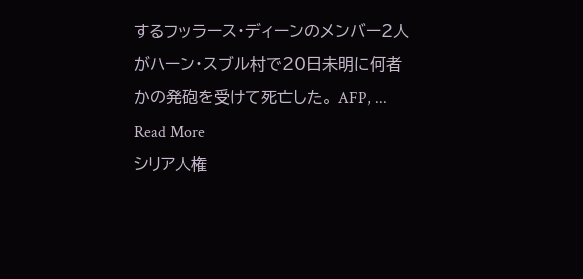するフッラース・ディーンのメンバー2人がハーン・スブル村で20日未明に何者かの発砲を受けて死亡した。 AFP, ... Read More
シリア人権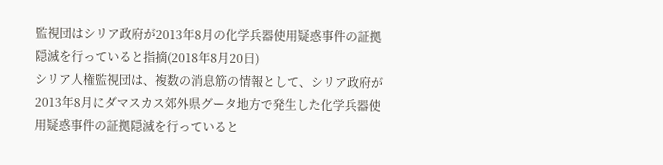監視団はシリア政府が2013年8月の化学兵器使用疑惑事件の証拠隠滅を行っていると指摘(2018年8月20日)
シリア人権監視団は、複数の消息筋の情報として、シリア政府が2013年8月にダマスカス郊外県グータ地方で発生した化学兵器使用疑惑事件の証拠隠滅を行っていると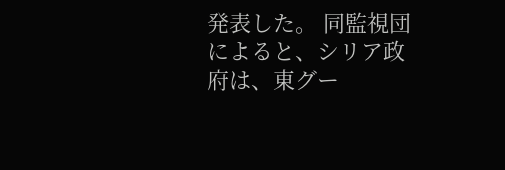発表した。 同監視団によると、シリア政府は、東グー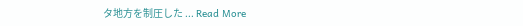タ地方を制圧した ... Read More